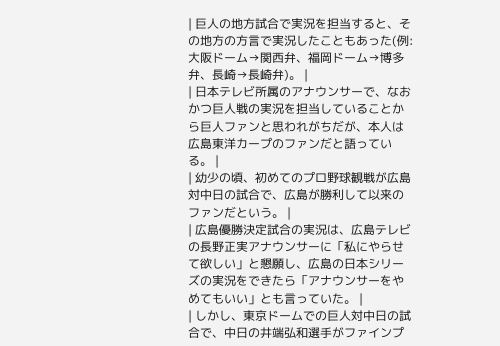| 巨人の地方試合で実況を担当すると、その地方の方言で実況したこともあった(例:大阪ドーム→関西弁、福岡ドーム→博多弁、長崎→長崎弁)。 |
| 日本テレビ所属のアナウンサーで、なおかつ巨人戦の実況を担当していることから巨人ファンと思われがちだが、本人は広島東洋カープのファンだと語っている。 |
| 幼少の頃、初めてのプロ野球観戦が広島対中日の試合で、広島が勝利して以来のファンだという。 |
| 広島優勝決定試合の実況は、広島テレビの長野正実アナウンサーに「私にやらせて欲しい」と懇願し、広島の日本シリーズの実況をできたら「アナウンサーをやめてもいい」とも言っていた。 |
| しかし、東京ドームでの巨人対中日の試合で、中日の井端弘和選手がファインプ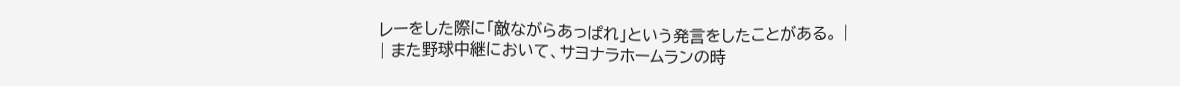レーをした際に「敵ながらあっぱれ」という発言をしたことがある。 |
| また野球中継において、サヨナラホームランの時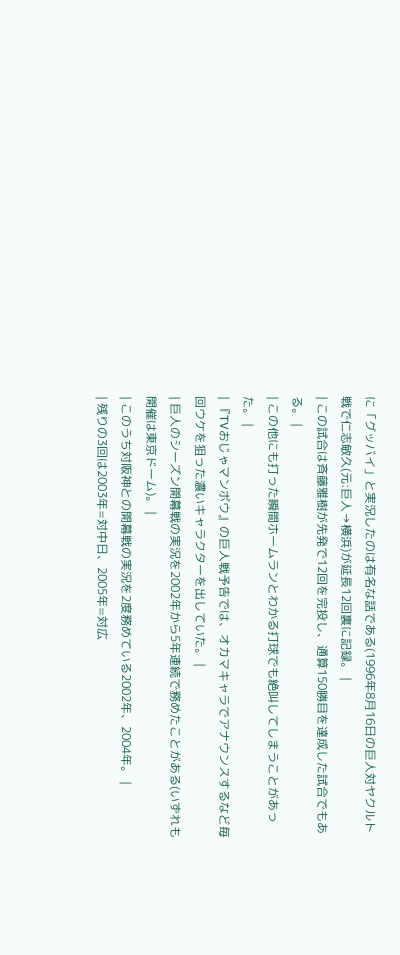に「グッバイ」と実況したのは有名な話である(1996年8月16日の巨人対ヤクルト戦で仁志敏久(元:巨人→横浜)が延長12回裏に記録。 |
| この試合は斉藤雅樹が先発で12回を完投し、通算150勝目を達成した試合でもある。 |
| この他にも打った瞬間ホームランとわかる打球でも絶叫してしまうことがあった。 |
| 『TVおじゃマンボウ』の巨人戦予告では、オカマキャラでアナウンスするなど毎回ウケを狙った濃いキャラクターを出していた。 |
| 巨人のシーズン開幕戦の実況を2002年から5年連続で務めたことがある(いずれも開催は東京ドーム)。 |
| このうち対阪神との開幕戦の実況を2度務めている2002年、2004年。 |
| 残りの3回は2003年=対中日、2005年=対広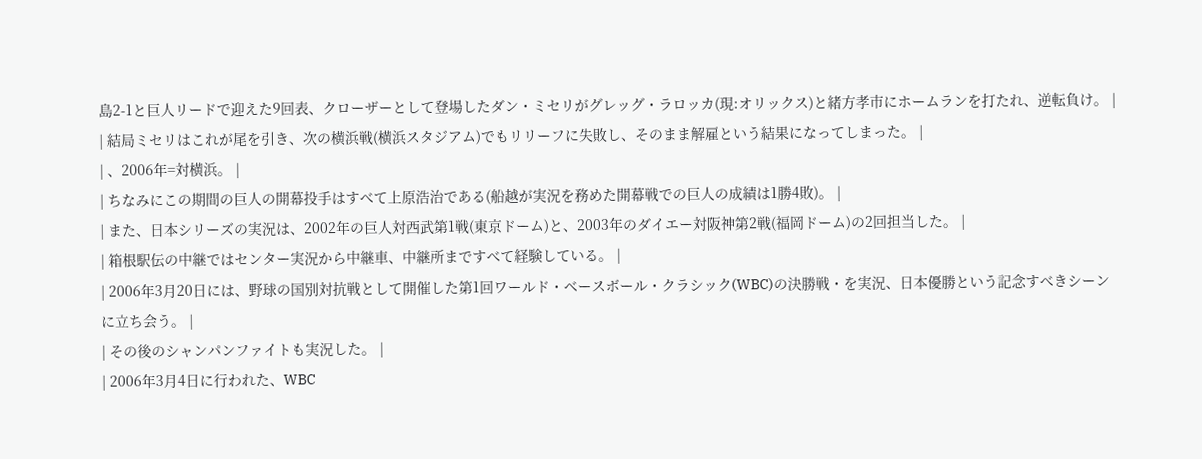島2-1と巨人リードで迎えた9回表、クローザーとして登場したダン・ミセリがグレッグ・ラロッカ(現:オリックス)と緒方孝市にホームランを打たれ、逆転負け。 |
| 結局ミセリはこれが尾を引き、次の横浜戦(横浜スタジアム)でもリリーフに失敗し、そのまま解雇という結果になってしまった。 |
| 、2006年=対横浜。 |
| ちなみにこの期間の巨人の開幕投手はすべて上原浩治である(船越が実況を務めた開幕戦での巨人の成績は1勝4敗)。 |
| また、日本シリーズの実況は、2002年の巨人対西武第1戦(東京ドーム)と、2003年のダイエー対阪神第2戦(福岡ドーム)の2回担当した。 |
| 箱根駅伝の中継ではセンター実況から中継車、中継所まですべて経験している。 |
| 2006年3月20日には、野球の国別対抗戦として開催した第1回ワールド・ベースボール・クラシック(WBC)の決勝戦・を実況、日本優勝という記念すべきシーンに立ち会う。 |
| その後のシャンパンファイトも実況した。 |
| 2006年3月4日に行われた、WBC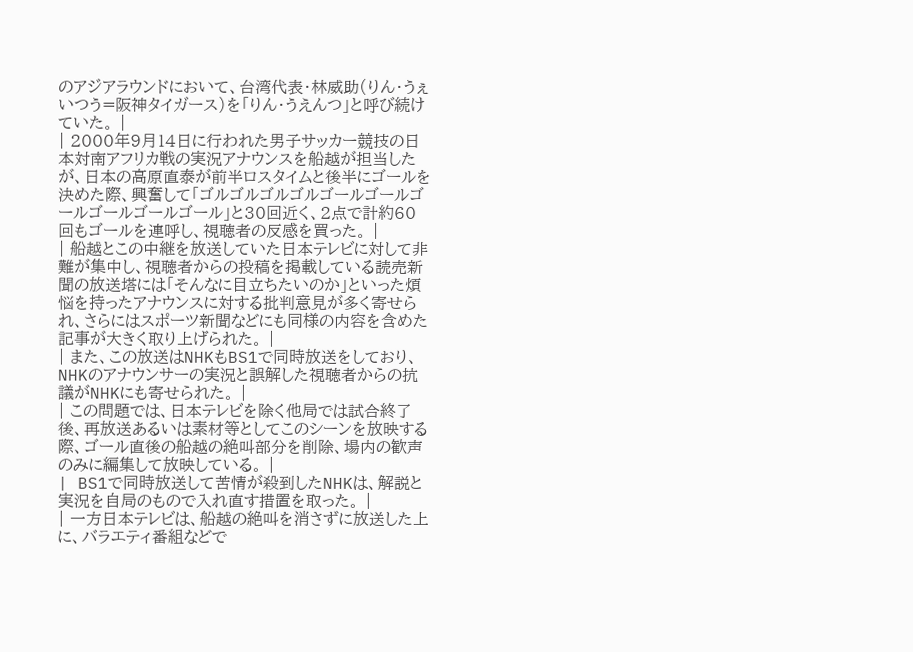のアジアラウンドにおいて、台湾代表・林威助(りん・うぇいつう=阪神タイガース)を「りん・うえんつ」と呼び続けていた。 |
| 2000年9月14日に行われた男子サッカー競技の日本対南アフリカ戦の実況アナウンスを船越が担当したが、日本の高原直泰が前半ロスタイムと後半にゴールを決めた際、興奮して「ゴルゴルゴルゴルゴールゴールゴールゴールゴールゴール」と30回近く、2点で計約60回もゴールを連呼し、視聴者の反感を買った。 |
| 船越とこの中継を放送していた日本テレビに対して非難が集中し、視聴者からの投稿を掲載している読売新聞の放送塔には「そんなに目立ちたいのか」といった煩悩を持ったアナウンスに対する批判意見が多く寄せられ、さらにはスポーツ新聞などにも同様の内容を含めた記事が大きく取り上げられた。 |
| また、この放送はNHKもBS1で同時放送をしており、NHKのアナウンサーの実況と誤解した視聴者からの抗議がNHKにも寄せられた。 |
| この問題では、日本テレビを除く他局では試合終了後、再放送あるいは素材等としてこのシーンを放映する際、ゴール直後の船越の絶叫部分を削除、場内の歓声のみに編集して放映している。 |
| BS1で同時放送して苦情が殺到したNHKは、解説と実況を自局のもので入れ直す措置を取った。 |
| 一方日本テレビは、船越の絶叫を消さずに放送した上に、バラエティ番組などで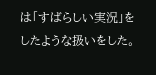は「すばらしい実況」をしたような扱いをした。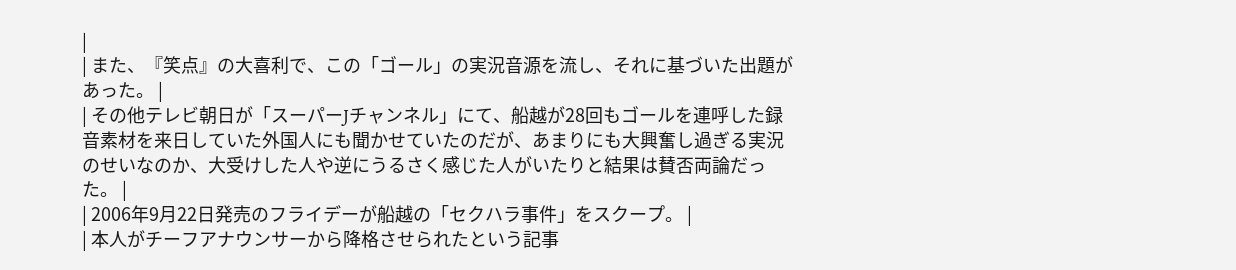|
| また、『笑点』の大喜利で、この「ゴール」の実況音源を流し、それに基づいた出題があった。 |
| その他テレビ朝日が「スーパーJチャンネル」にて、船越が28回もゴールを連呼した録音素材を来日していた外国人にも聞かせていたのだが、あまりにも大興奮し過ぎる実況のせいなのか、大受けした人や逆にうるさく感じた人がいたりと結果は賛否両論だった。 |
| 2006年9月22日発売のフライデーが船越の「セクハラ事件」をスクープ。 |
| 本人がチーフアナウンサーから降格させられたという記事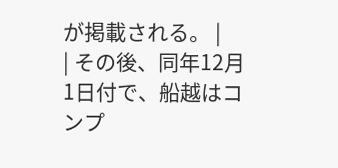が掲載される。 |
| その後、同年12月1日付で、船越はコンプ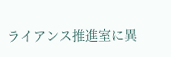ライアンス推進室に異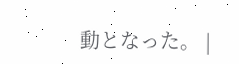動となった。 |